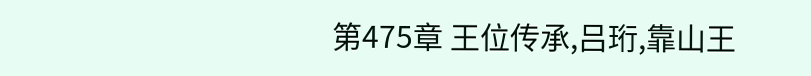第475章 王位传承,吕珩,靠山王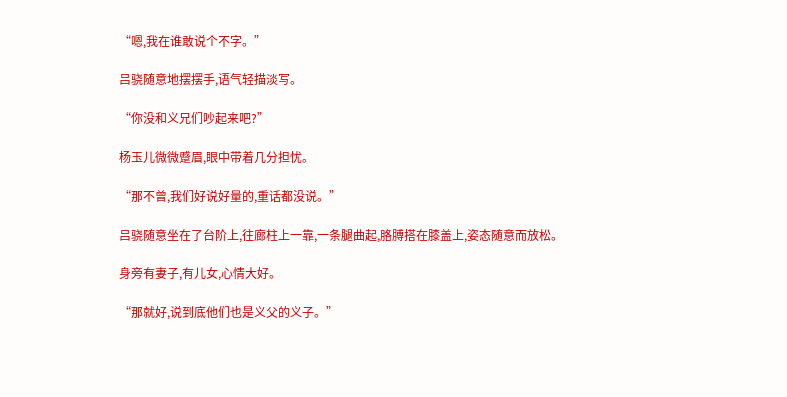“嗯,我在谁敢说个不字。”

吕骁随意地摆摆手,语气轻描淡写。

“你没和义兄们吵起来吧?”

杨玉儿微微蹙眉,眼中带着几分担忧。

“那不曾,我们好说好量的,重话都没说。”

吕骁随意坐在了台阶上,往廊柱上一靠,一条腿曲起,胳膊搭在膝盖上,姿态随意而放松。

身旁有妻子,有儿女,心情大好。

“那就好,说到底他们也是义父的义子。”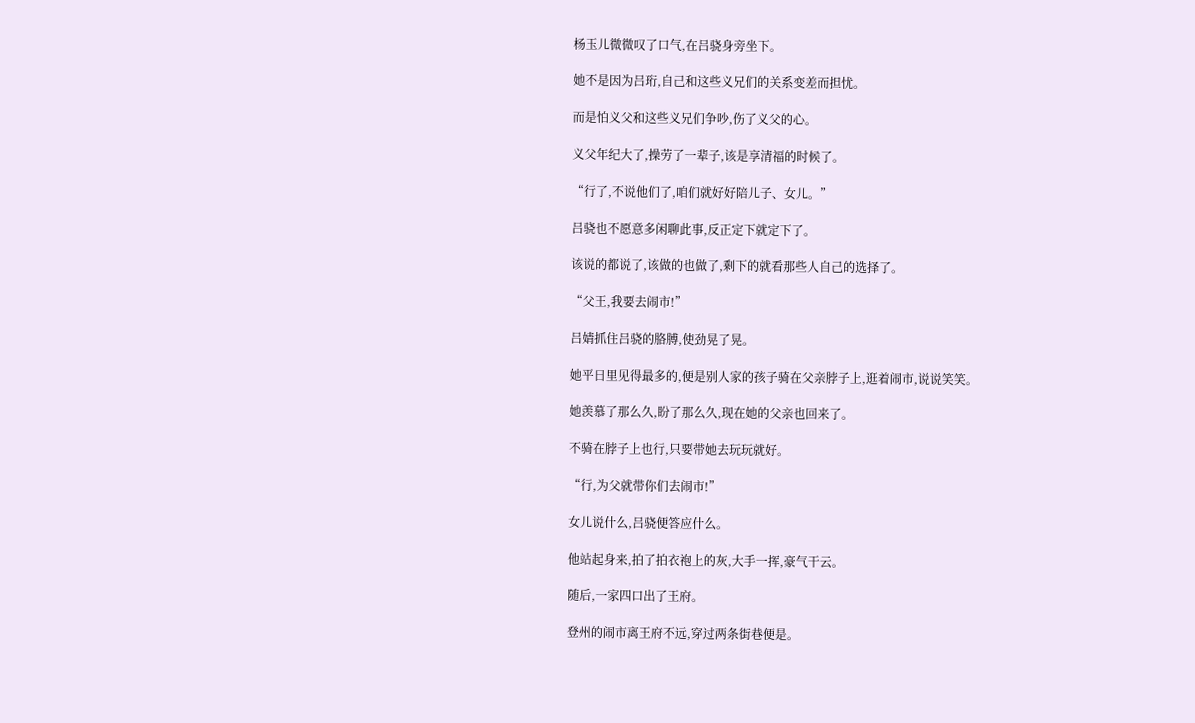杨玉儿微微叹了口气,在吕骁身旁坐下。

她不是因为吕珩,自己和这些义兄们的关系变差而担忧。

而是怕义父和这些义兄们争吵,伤了义父的心。

义父年纪大了,操劳了一辈子,该是享清福的时候了。

“行了,不说他们了,咱们就好好陪儿子、女儿。”

吕骁也不愿意多闲聊此事,反正定下就定下了。

该说的都说了,该做的也做了,剩下的就看那些人自己的选择了。

“父王,我要去闹市!”

吕婧抓住吕骁的胳膊,使劲晃了晃。

她平日里见得最多的,便是别人家的孩子骑在父亲脖子上,逛着闹市,说说笑笑。

她羡慕了那么久,盼了那么久,现在她的父亲也回来了。

不骑在脖子上也行,只要带她去玩玩就好。

“行,为父就带你们去闹市!”

女儿说什么,吕骁便答应什么。

他站起身来,拍了拍衣袍上的灰,大手一挥,豪气干云。

随后,一家四口出了王府。

登州的闹市离王府不远,穿过两条街巷便是。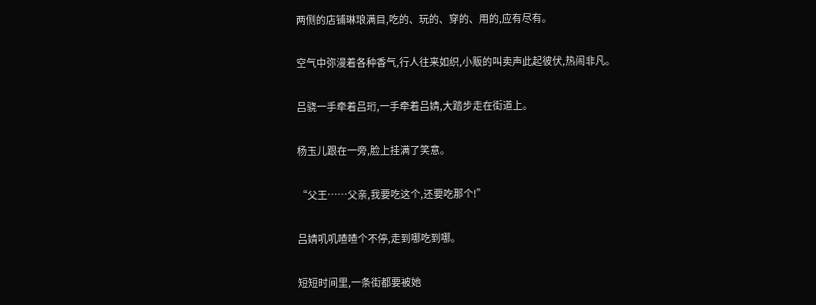两侧的店铺琳琅满目,吃的、玩的、穿的、用的,应有尽有。

空气中弥漫着各种香气,行人往来如织,小贩的叫卖声此起彼伏,热闹非凡。

吕骁一手牵着吕珩,一手牵着吕婧,大踏步走在街道上。

杨玉儿跟在一旁,脸上挂满了笑意。

“父王……父亲,我要吃这个,还要吃那个!”

吕婧叽叽喳喳个不停,走到哪吃到哪。

短短时间里,一条街都要被她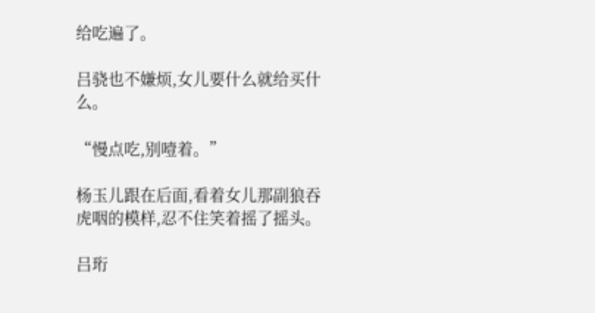给吃遍了。

吕骁也不嫌烦,女儿要什么就给买什么。

“慢点吃,别噎着。”

杨玉儿跟在后面,看着女儿那副狼吞虎咽的模样,忍不住笑着摇了摇头。

吕珩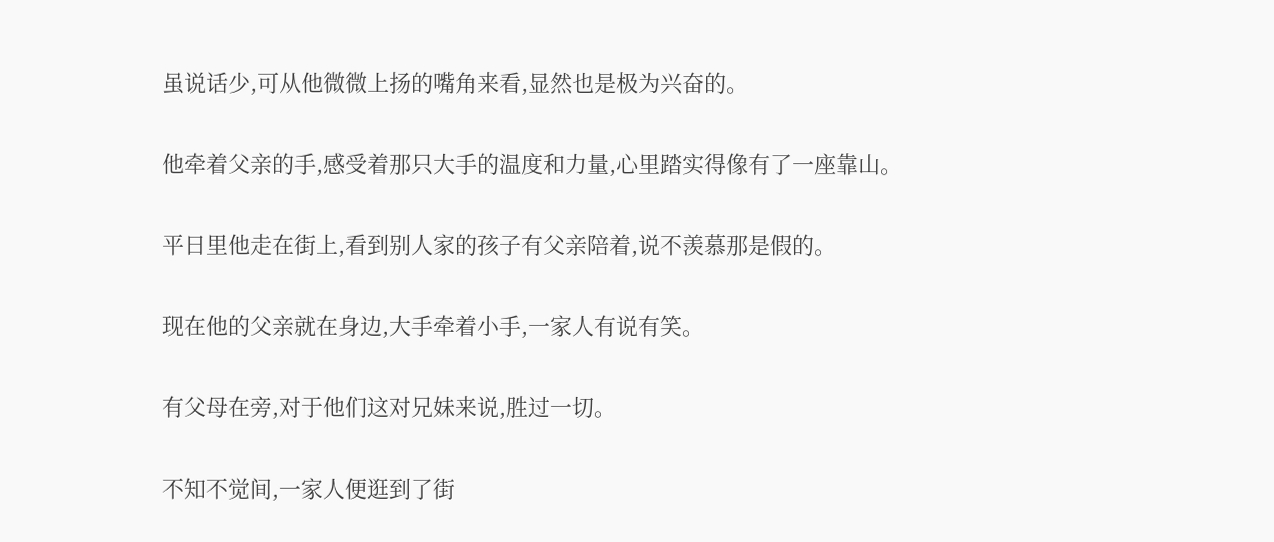虽说话少,可从他微微上扬的嘴角来看,显然也是极为兴奋的。

他牵着父亲的手,感受着那只大手的温度和力量,心里踏实得像有了一座靠山。

平日里他走在街上,看到别人家的孩子有父亲陪着,说不羡慕那是假的。

现在他的父亲就在身边,大手牵着小手,一家人有说有笑。

有父母在旁,对于他们这对兄妹来说,胜过一切。

不知不觉间,一家人便逛到了街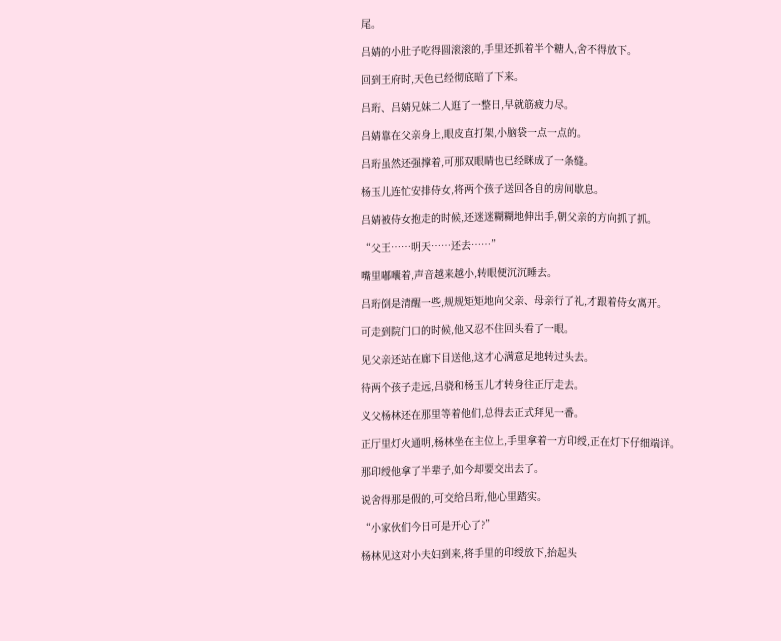尾。

吕婧的小肚子吃得圆滚滚的,手里还抓着半个糖人,舍不得放下。

回到王府时,天色已经彻底暗了下来。

吕珩、吕婧兄妹二人逛了一整日,早就筋疲力尽。

吕婧靠在父亲身上,眼皮直打架,小脑袋一点一点的。

吕珩虽然还强撑着,可那双眼睛也已经眯成了一条缝。

杨玉儿连忙安排侍女,将两个孩子送回各自的房间歇息。

吕婧被侍女抱走的时候,还迷迷糊糊地伸出手,朝父亲的方向抓了抓。

“父王……明天……还去……”

嘴里嘟囔着,声音越来越小,转眼便沉沉睡去。

吕珩倒是清醒一些,规规矩矩地向父亲、母亲行了礼,才跟着侍女离开。

可走到院门口的时候,他又忍不住回头看了一眼。

见父亲还站在廊下目送他,这才心满意足地转过头去。

待两个孩子走远,吕骁和杨玉儿才转身往正厅走去。

义父杨林还在那里等着他们,总得去正式拜见一番。

正厅里灯火通明,杨林坐在主位上,手里拿着一方印绶,正在灯下仔细端详。

那印绶他拿了半辈子,如今却要交出去了。

说舍得那是假的,可交给吕珩,他心里踏实。

“小家伙们今日可是开心了?”

杨林见这对小夫妇到来,将手里的印绶放下,抬起头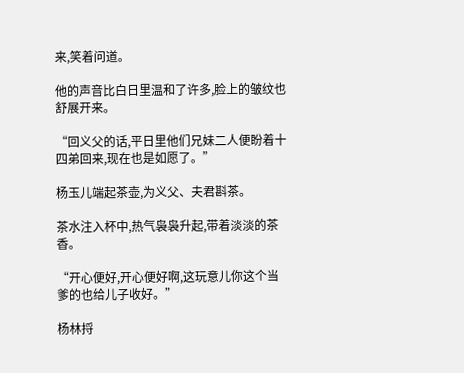来,笑着问道。

他的声音比白日里温和了许多,脸上的皱纹也舒展开来。

“回义父的话,平日里他们兄妹二人便盼着十四弟回来,现在也是如愿了。”

杨玉儿端起茶壶,为义父、夫君斟茶。

茶水注入杯中,热气袅袅升起,带着淡淡的茶香。

“开心便好,开心便好啊,这玩意儿你这个当爹的也给儿子收好。”

杨林捋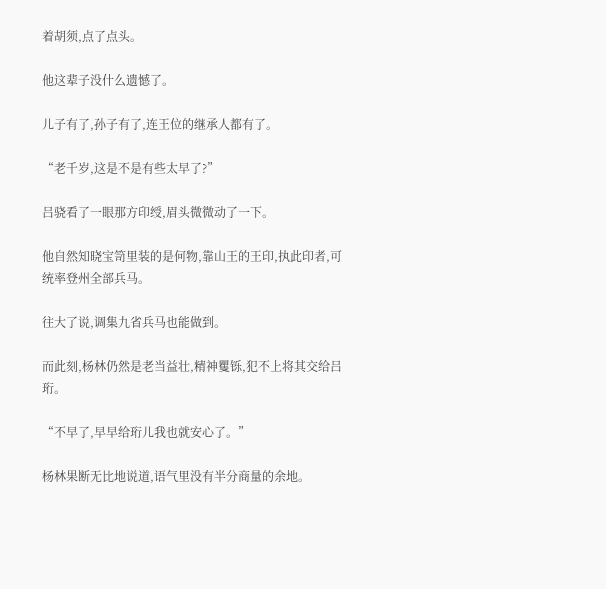着胡须,点了点头。

他这辈子没什么遗憾了。

儿子有了,孙子有了,连王位的继承人都有了。

“老千岁,这是不是有些太早了?”

吕骁看了一眼那方印绶,眉头微微动了一下。

他自然知晓宝笥里装的是何物,靠山王的王印,执此印者,可统率登州全部兵马。

往大了说,调集九省兵马也能做到。

而此刻,杨林仍然是老当益壮,精神矍铄,犯不上将其交给吕珩。

“不早了,早早给珩儿我也就安心了。”

杨林果断无比地说道,语气里没有半分商量的余地。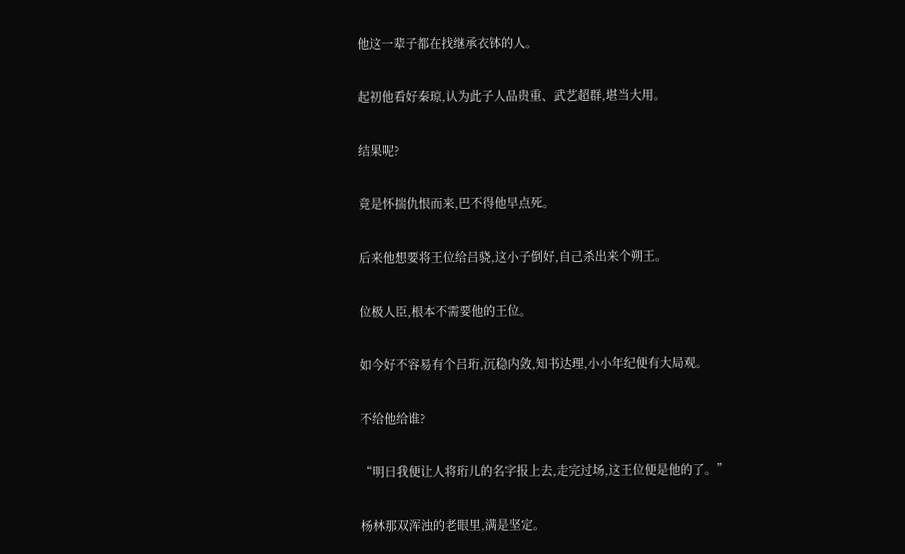他这一辈子都在找继承衣钵的人。

起初他看好秦琼,认为此子人品贵重、武艺超群,堪当大用。

结果呢?

竟是怀揣仇恨而来,巴不得他早点死。

后来他想要将王位给吕骁,这小子倒好,自己杀出来个朔王。

位极人臣,根本不需要他的王位。

如今好不容易有个吕珩,沉稳内敛,知书达理,小小年纪便有大局观。

不给他给谁?

“明日我便让人将珩儿的名字报上去,走完过场,这王位便是他的了。”

杨林那双浑浊的老眼里,满是坚定。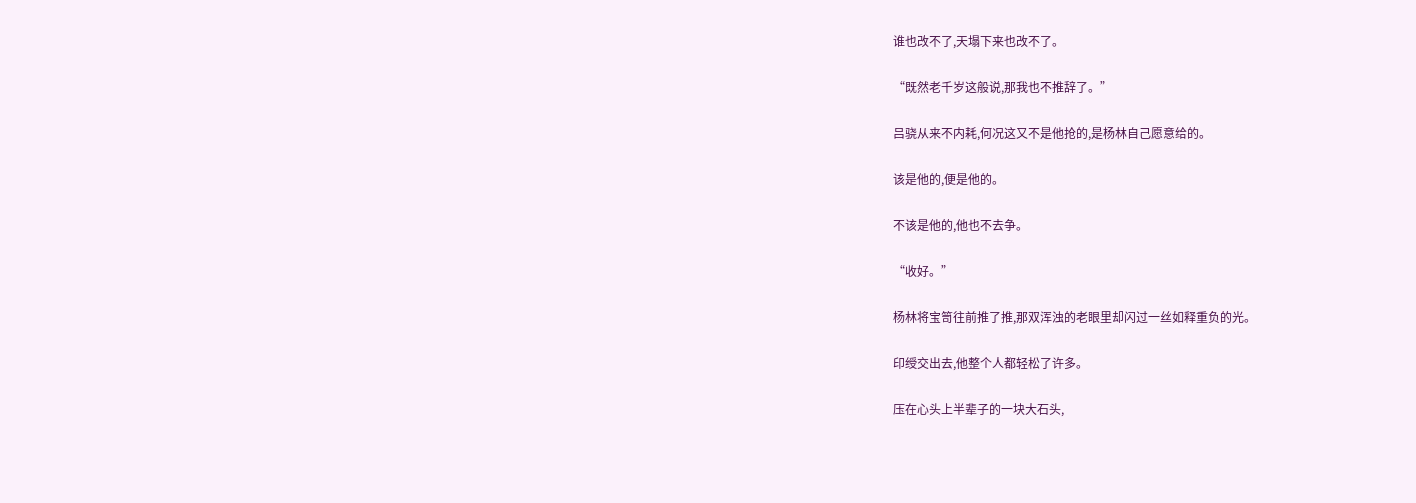谁也改不了,天塌下来也改不了。

“既然老千岁这般说,那我也不推辞了。”

吕骁从来不内耗,何况这又不是他抢的,是杨林自己愿意给的。

该是他的,便是他的。

不该是他的,他也不去争。

“收好。”

杨林将宝笥往前推了推,那双浑浊的老眼里却闪过一丝如释重负的光。

印绶交出去,他整个人都轻松了许多。

压在心头上半辈子的一块大石头,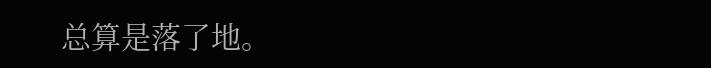总算是落了地。